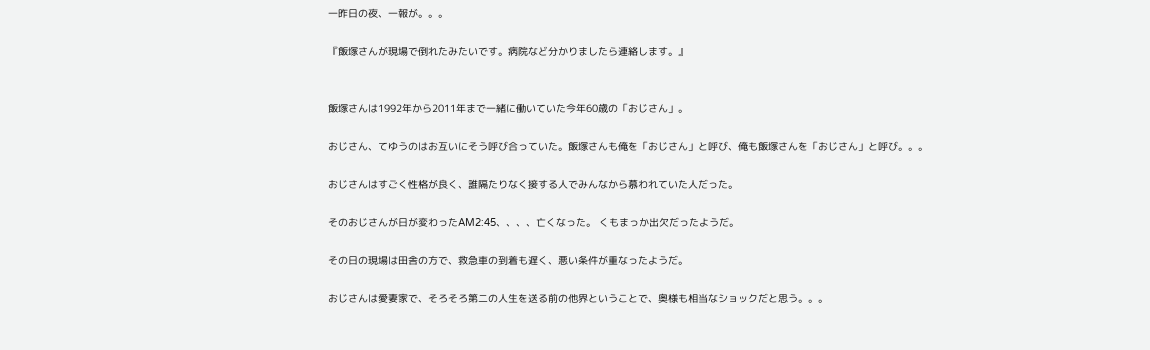一昨日の夜、一報が。。。

『飯塚さんが現場で倒れたみたいです。病院など分かりましたら連絡します。』


飯塚さんは1992年から2011年まで一緒に働いていた今年60歳の「おじさん」。

おじさん、てゆうのはお互いにそう呼び合っていた。飯塚さんも俺を「おじさん」と呼び、俺も飯塚さんを「おじさん」と呼び。。。

おじさんはすごく性格が良く、誰隔たりなく接する人でみんなから慕われていた人だった。

そのおじさんが日が変わったAM2:45、、、、亡くなった。 くもまっか出欠だったようだ。

その日の現場は田舎の方で、救急車の到着も遅く、悪い条件が重なったようだ。

おじさんは愛妻家で、そろそろ第二の人生を送る前の他界ということで、奥様も相当なショックだと思う。。。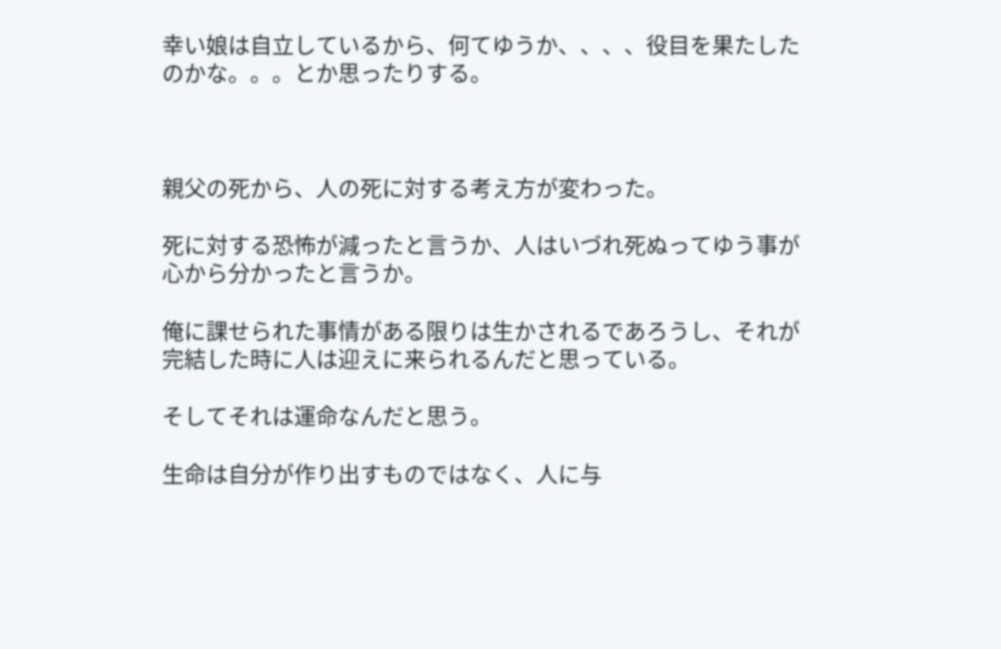幸い娘は自立しているから、何てゆうか、、、、役目を果たしたのかな。。。とか思ったりする。



親父の死から、人の死に対する考え方が変わった。

死に対する恐怖が減ったと言うか、人はいづれ死ぬってゆう事が心から分かったと言うか。

俺に課せられた事情がある限りは生かされるであろうし、それが完結した時に人は迎えに来られるんだと思っている。

そしてそれは運命なんだと思う。

生命は自分が作り出すものではなく、人に与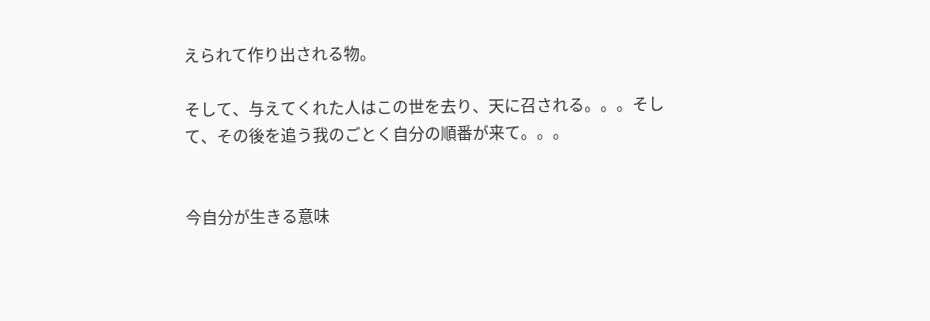えられて作り出される物。

そして、与えてくれた人はこの世を去り、天に召される。。。そして、その後を追う我のごとく自分の順番が来て。。。


今自分が生きる意味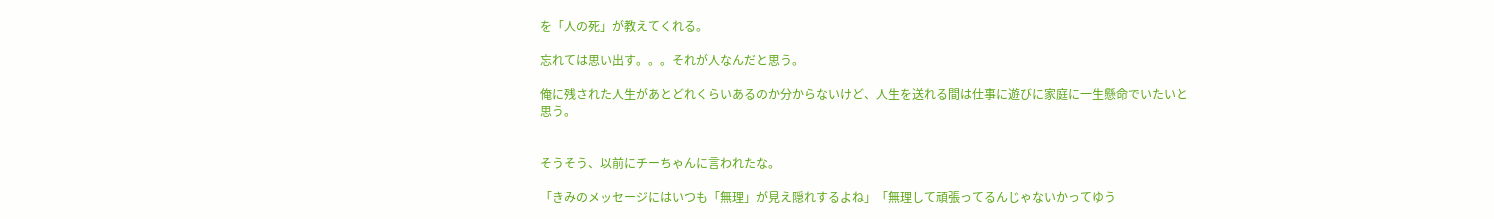を「人の死」が教えてくれる。

忘れては思い出す。。。それが人なんだと思う。

俺に残された人生があとどれくらいあるのか分からないけど、人生を送れる間は仕事に遊びに家庭に一生懸命でいたいと思う。


そうそう、以前にチーちゃんに言われたな。

「きみのメッセージにはいつも「無理」が見え隠れするよね」「無理して頑張ってるんじゃないかってゆう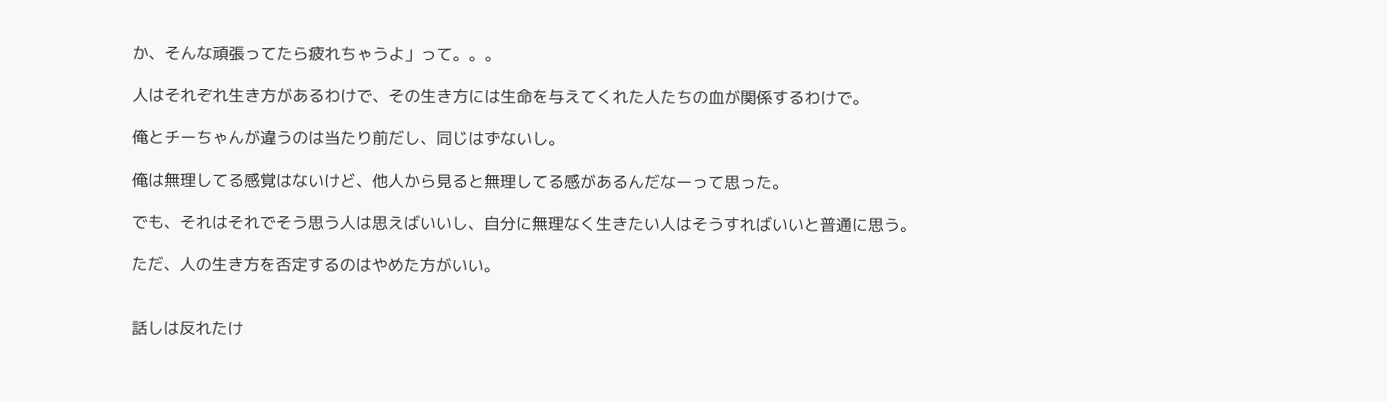か、そんな頑張ってたら疲れちゃうよ」って。。。

人はそれぞれ生き方があるわけで、その生き方には生命を与えてくれた人たちの血が関係するわけで。

俺とチーちゃんが違うのは当たり前だし、同じはずないし。

俺は無理してる感覚はないけど、他人から見ると無理してる感があるんだなーって思った。

でも、それはそれでそう思う人は思えばいいし、自分に無理なく生きたい人はそうすればいいと普通に思う。

ただ、人の生き方を否定するのはやめた方がいい。


話しは反れたけ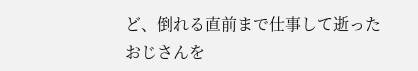ど、倒れる直前まで仕事して逝ったおじさんを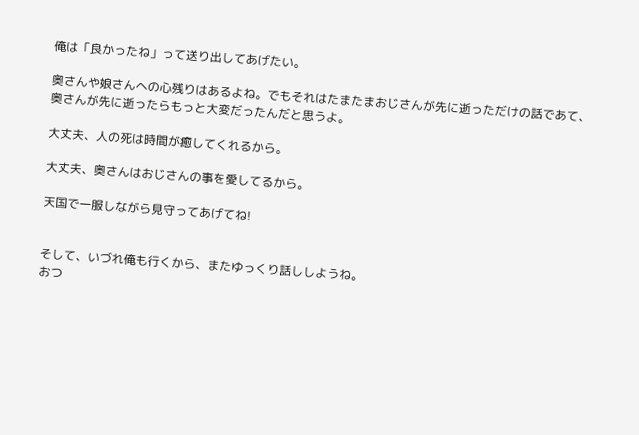俺は「良かったね」って送り出してあげたい。

奥さんや娘さんへの心残りはあるよね。でもそれはたまたまおじさんが先に逝っただけの話であて、奥さんが先に逝ったらもっと大変だったんだと思うよ。

大丈夫、人の死は時間が癒してくれるから。

大丈夫、奥さんはおじさんの事を愛してるから。

天国で一服しながら見守ってあげてね!


そして、いづれ俺も行くから、またゆっくり話ししようね。
おつ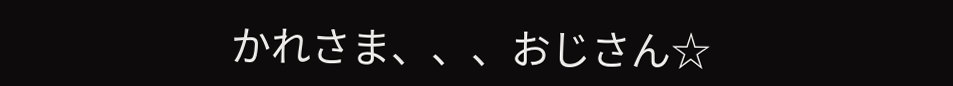かれさま、、、おじさん☆